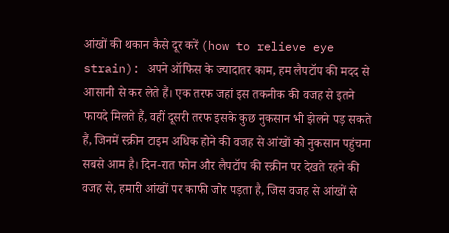आंखों की थकान कैसे दूर करें (how to relieve eye strain): अपने ऑफिस के ज्यादातर काम, हम लैपटॉप की मदद से आसानी से कर लेते हैं। एक तरफ जहां इस तकनीक की वजह से इतने फायदे मिलते हैं, वहीं दूसरी तरफ इसके कुछ नुकसान भी झेलने पड़ सकते हैं, जिनमें स्क्रीन टाइम अधिक होने की वजह से आंखों को नुकसान पहुंचना सबसे आम है। दिन-रात फोन और लैपटॉप की स्क्रीन पर देखते रहने की वजह से, हमारी आंखों पर काफी जोर पड़ता है, जिस वजह से आंखों से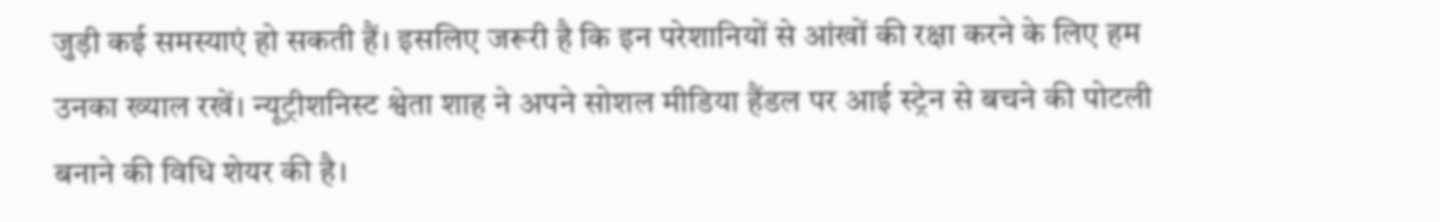जुड़ी कई समस्याएं हो सकती हैं। इसलिए जरूरी है कि इन परेशानियों से आंखों की रक्षा करने के लिए हम उनका ख्याल रखें। न्यूट्रीशनिस्ट श्वेता शाह ने अपने सोशल मीडिया हैंडल पर आई स्ट्रेन से बचने की पोटली बनाने की विधि शेयर की है।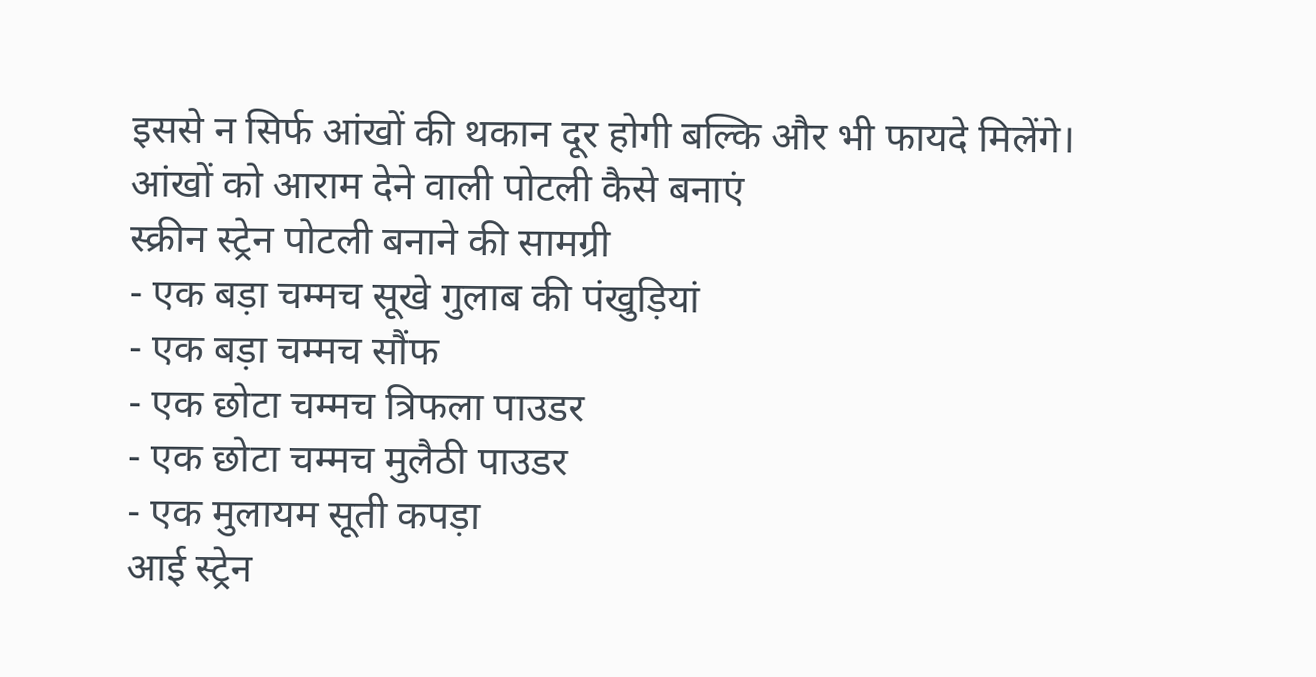इससे न सिर्फ आंखों की थकान दूर होगी बल्कि और भी फायदे मिलेंगे।
आंखों को आराम देने वाली पोटली कैसे बनाएं
स्क्रीन स्ट्रेन पोटली बनाने की सामग्री
- एक बड़ा चम्मच सूखे गुलाब की पंखुड़ियां
- एक बड़ा चम्मच सौंफ
- एक छोटा चम्मच त्रिफला पाउडर
- एक छोटा चम्मच मुलैठी पाउडर
- एक मुलायम सूती कपड़ा
आई स्ट्रेन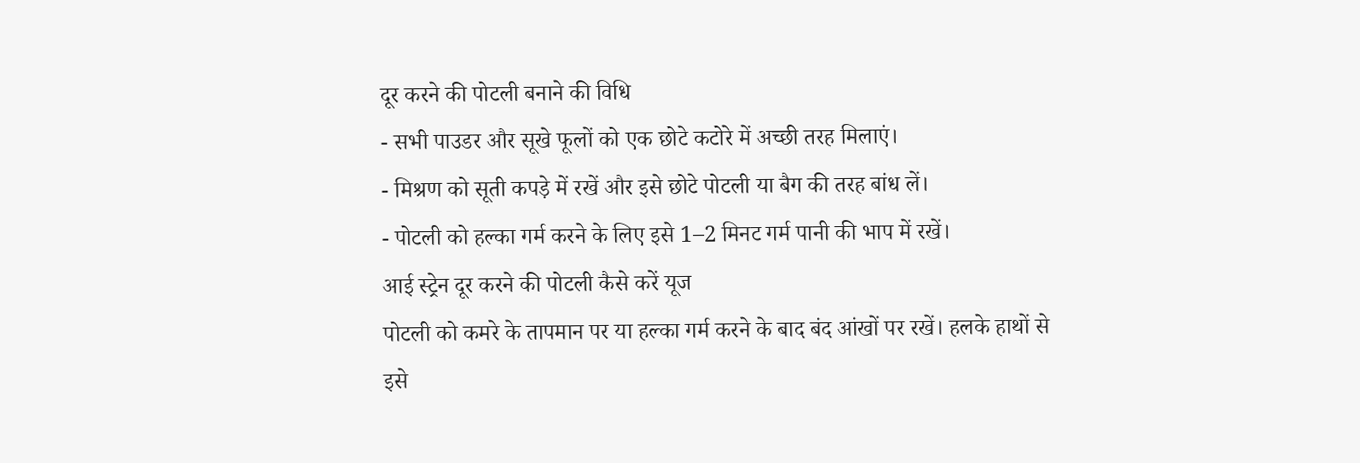दूर करने की पोटली बनाने की विधि
- सभी पाउडर और सूखे फूलों को एक छोटे कटोरे में अच्छी तरह मिलाएं।
- मिश्रण को सूती कपड़े में रखें और इसे छोटे पोटली या बैग की तरह बांध लें।
- पोटली को हल्का गर्म करने के लिए इसे 1–2 मिनट गर्म पानी की भाप में रखें।
आई स्ट्रेन दूर करने की पोटली कैसे करें यूज
पोटली को कमरे के तापमान पर या हल्का गर्म करने के बाद बंद आंखों पर रखें। हलके हाथों से इसे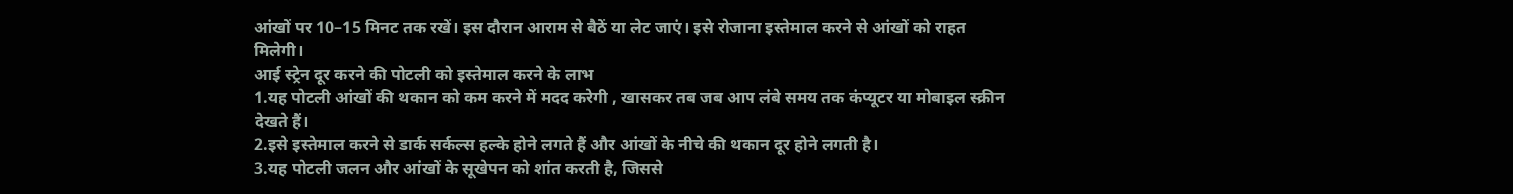आंखों पर 10–15 मिनट तक रखें। इस दौरान आराम से बैठें या लेट जाएं। इसे रोजाना इस्तेमाल करने से आंखों को राहत मिलेगी।
आई स्ट्रेन दूर करने की पोटली को इस्तेमाल करने के लाभ
1.यह पोटली आंखों की थकान को कम करने में मदद करेगी , खासकर तब जब आप लंबे समय तक कंप्यूटर या मोबाइल स्क्रीन देखते हैं।
2.इसे इस्तेमाल करने से डार्क सर्कल्स हल्के होने लगते हैं और आंखों के नीचे की थकान दूर होने लगती है।
3.यह पोटली जलन और आंखों के सूखेपन को शांत करती है, जिससे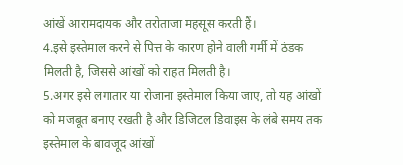आंखें आरामदायक और तरोताजा महसूस करती हैं।
4.इसे इस्तेमाल करने से पित्त के कारण होने वाली गर्मी में ठंडक मिलती है, जिससे आंखों को राहत मिलती है।
5.अगर इसे लगातार या रोजाना इस्तेमाल किया जाए, तो यह आंखों को मजबूत बनाए रखती है और डिजिटल डिवाइस के लंबे समय तक इस्तेमाल के बावजूद आंखों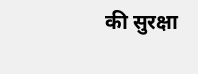की सुरक्षा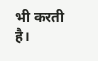भी करती है।